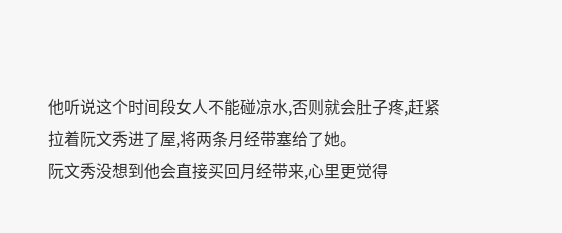他听说这个时间段女人不能碰凉水,否则就会肚子疼,赶紧拉着阮文秀进了屋,将两条月经带塞给了她。
阮文秀没想到他会直接买回月经带来,心里更觉得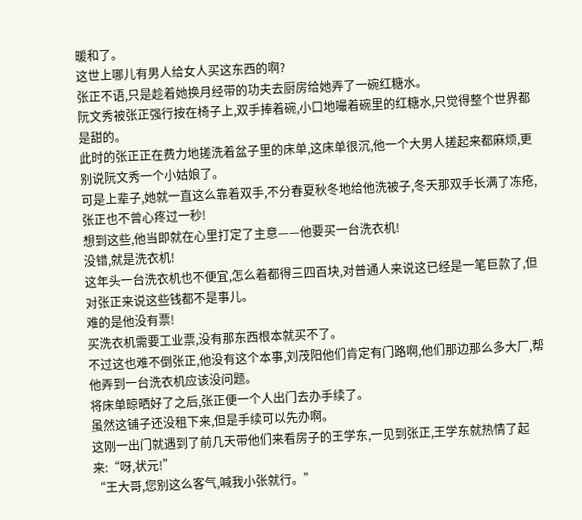暖和了。
这世上哪儿有男人给女人买这东西的啊?
张正不语,只是趁着她换月经带的功夫去厨房给她弄了一碗红糖水。
阮文秀被张正强行按在椅子上,双手捧着碗,小口地嘬着碗里的红糖水,只觉得整个世界都是甜的。
此时的张正正在费力地搓洗着盆子里的床单,这床单很沉,他一个大男人搓起来都麻烦,更别说阮文秀一个小姑娘了。
可是上辈子,她就一直这么靠着双手,不分春夏秋冬地给他洗被子,冬天那双手长满了冻疮,张正也不曾心疼过一秒!
想到这些,他当即就在心里打定了主意——他要买一台洗衣机!
没错,就是洗衣机!
这年头一台洗衣机也不便宜,怎么着都得三四百块,对普通人来说这已经是一笔巨款了,但对张正来说这些钱都不是事儿。
难的是他没有票!
买洗衣机需要工业票,没有那东西根本就买不了。
不过这也难不倒张正,他没有这个本事,刘茂阳他们肯定有门路啊,他们那边那么多大厂,帮他弄到一台洗衣机应该没问题。
将床单晾晒好了之后,张正便一个人出门去办手续了。
虽然这铺子还没租下来,但是手续可以先办啊。
这刚一出门就遇到了前几天带他们来看房子的王学东,一见到张正,王学东就热情了起来:“呀,状元!”
“王大哥,您别这么客气,喊我小张就行。”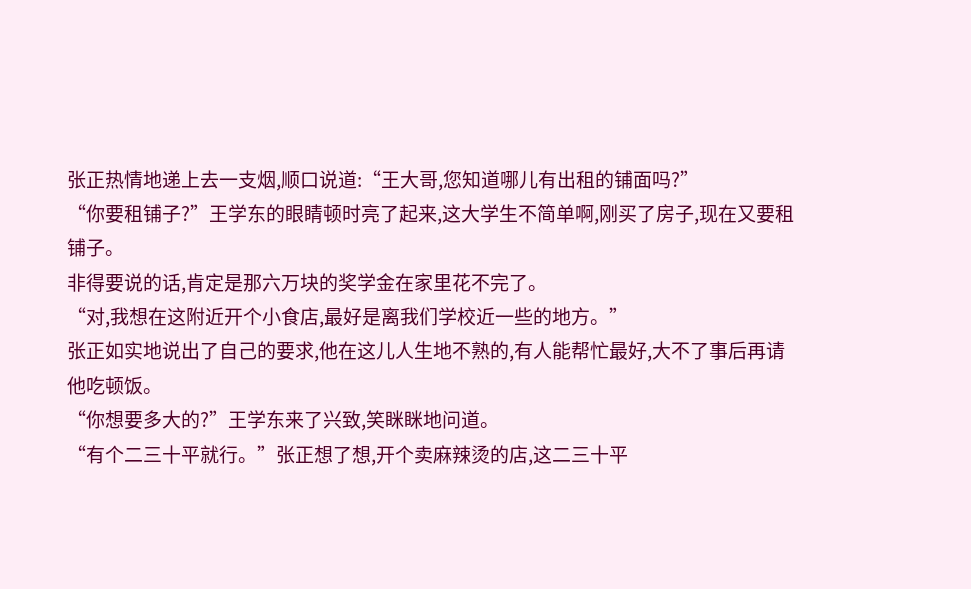张正热情地递上去一支烟,顺口说道:“王大哥,您知道哪儿有出租的铺面吗?”
“你要租铺子?”王学东的眼睛顿时亮了起来,这大学生不简单啊,刚买了房子,现在又要租铺子。
非得要说的话,肯定是那六万块的奖学金在家里花不完了。
“对,我想在这附近开个小食店,最好是离我们学校近一些的地方。”
张正如实地说出了自己的要求,他在这儿人生地不熟的,有人能帮忙最好,大不了事后再请他吃顿饭。
“你想要多大的?”王学东来了兴致,笑眯眯地问道。
“有个二三十平就行。”张正想了想,开个卖麻辣烫的店,这二三十平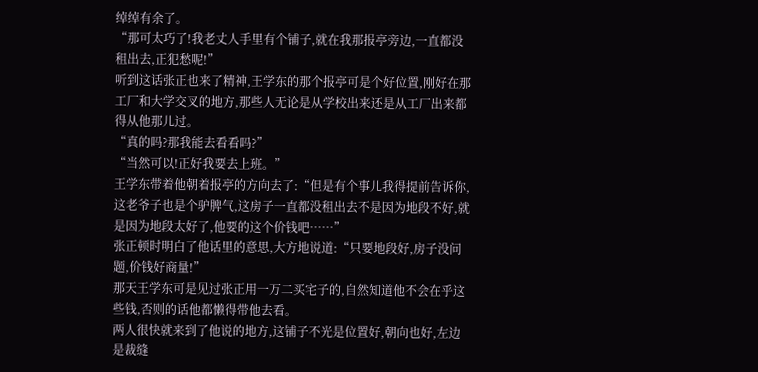绰绰有余了。
“那可太巧了!我老丈人手里有个铺子,就在我那报亭旁边,一直都没租出去,正犯愁呢!”
听到这话张正也来了精神,王学东的那个报亭可是个好位置,刚好在那工厂和大学交叉的地方,那些人无论是从学校出来还是从工厂出来都得从他那儿过。
“真的吗?那我能去看看吗?”
“当然可以!正好我要去上班。”
王学东带着他朝着报亭的方向去了:“但是有个事儿我得提前告诉你,这老爷子也是个驴脾气,这房子一直都没租出去不是因为地段不好,就是因为地段太好了,他要的这个价钱吧……”
张正顿时明白了他话里的意思,大方地说道:“只要地段好,房子没问题,价钱好商量!”
那天王学东可是见过张正用一万二买宅子的,自然知道他不会在乎这些钱,否则的话他都懒得带他去看。
两人很快就来到了他说的地方,这铺子不光是位置好,朝向也好,左边是裁缝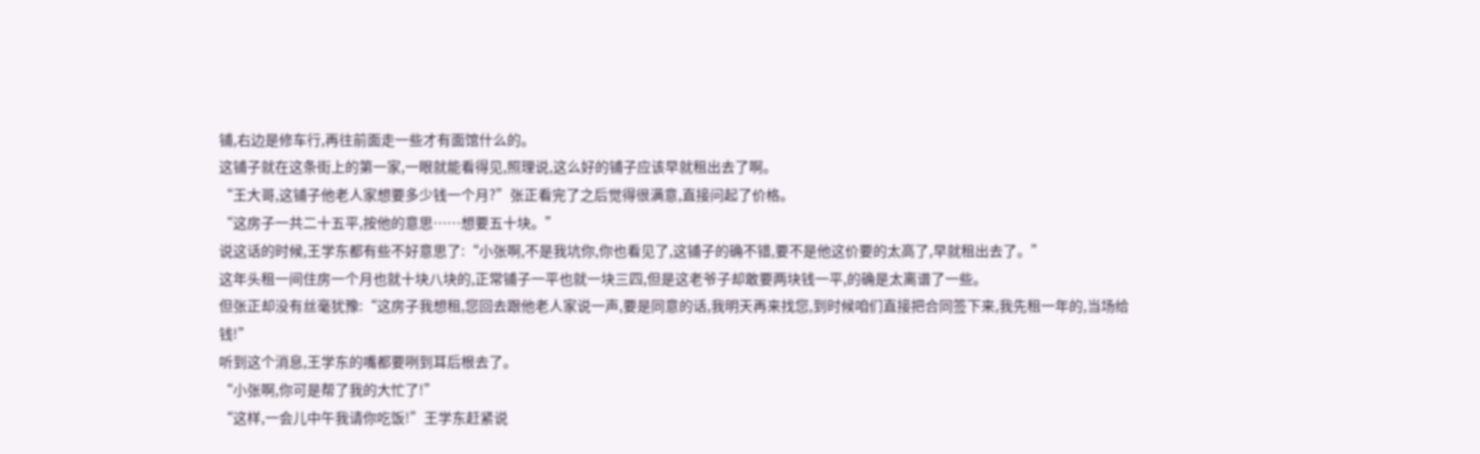铺,右边是修车行,再往前面走一些才有面馆什么的。
这铺子就在这条街上的第一家,一眼就能看得见,照理说,这么好的铺子应该早就租出去了啊。
“王大哥,这铺子他老人家想要多少钱一个月?”张正看完了之后觉得很满意,直接问起了价格。
“这房子一共二十五平,按他的意思……想要五十块。”
说这话的时候,王学东都有些不好意思了:“小张啊,不是我坑你,你也看见了,这铺子的确不错,要不是他这价要的太高了,早就租出去了。”
这年头租一间住房一个月也就十块八块的,正常铺子一平也就一块三四,但是这老爷子却敢要两块钱一平,的确是太离谱了一些。
但张正却没有丝毫犹豫:“这房子我想租,您回去跟他老人家说一声,要是同意的话,我明天再来找您,到时候咱们直接把合同签下来,我先租一年的,当场给钱!”
听到这个消息,王学东的嘴都要咧到耳后根去了。
“小张啊,你可是帮了我的大忙了!”
“这样,一会儿中午我请你吃饭!”王学东赶紧说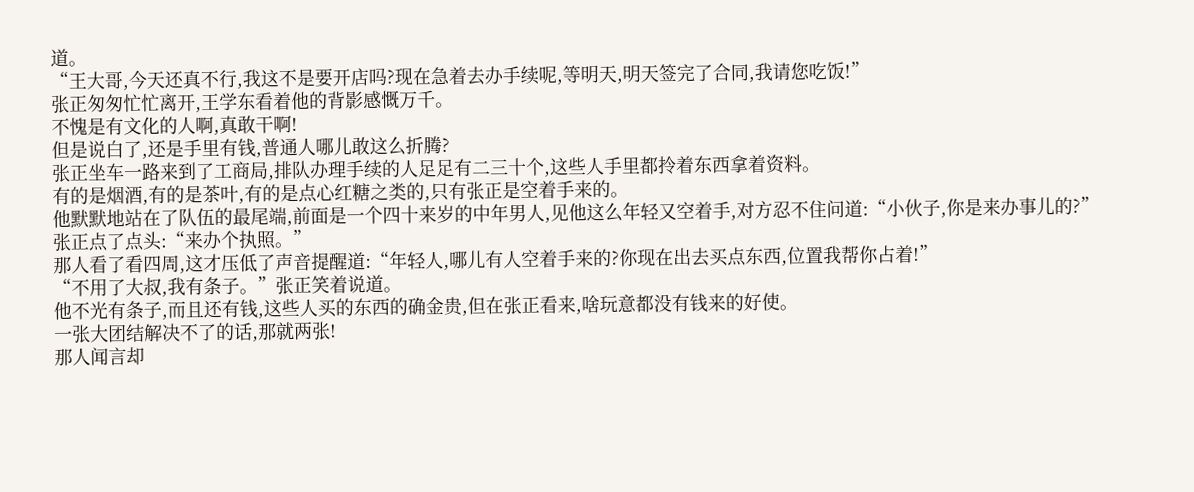道。
“王大哥,今天还真不行,我这不是要开店吗?现在急着去办手续呢,等明天,明天签完了合同,我请您吃饭!”
张正匆匆忙忙离开,王学东看着他的背影感慨万千。
不愧是有文化的人啊,真敢干啊!
但是说白了,还是手里有钱,普通人哪儿敢这么折腾?
张正坐车一路来到了工商局,排队办理手续的人足足有二三十个,这些人手里都拎着东西拿着资料。
有的是烟酒,有的是茶叶,有的是点心红糖之类的,只有张正是空着手来的。
他默默地站在了队伍的最尾端,前面是一个四十来岁的中年男人,见他这么年轻又空着手,对方忍不住问道:“小伙子,你是来办事儿的?”
张正点了点头:“来办个执照。”
那人看了看四周,这才压低了声音提醒道:“年轻人,哪儿有人空着手来的?你现在出去买点东西,位置我帮你占着!”
“不用了大叔,我有条子。”张正笑着说道。
他不光有条子,而且还有钱,这些人买的东西的确金贵,但在张正看来,啥玩意都没有钱来的好使。
一张大团结解决不了的话,那就两张!
那人闻言却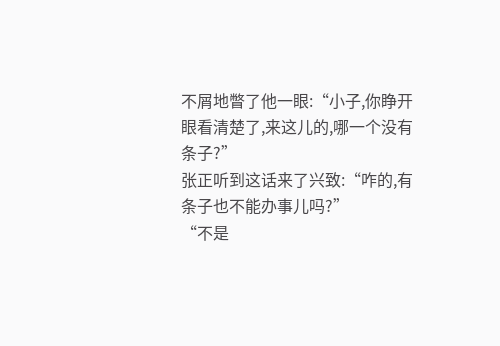不屑地瞥了他一眼:“小子,你睁开眼看清楚了,来这儿的,哪一个没有条子?”
张正听到这话来了兴致:“咋的,有条子也不能办事儿吗?”
“不是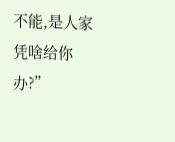不能,是人家凭啥给你办?”